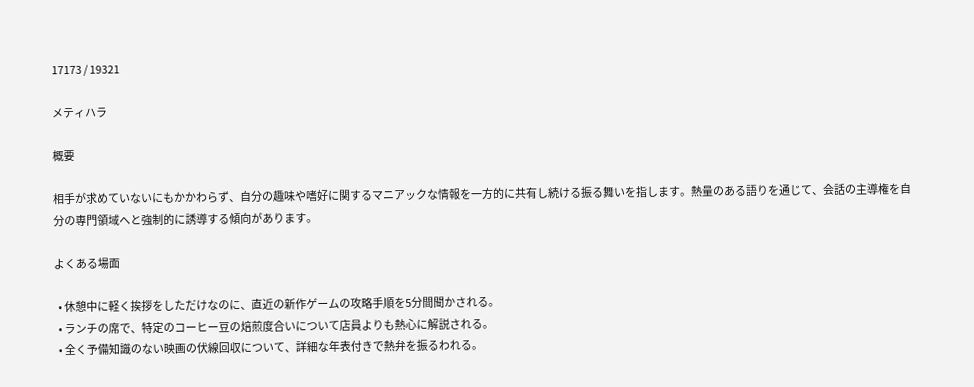17173 / 19321

メティハラ

概要

相手が求めていないにもかかわらず、自分の趣味や嗜好に関するマニアックな情報を一方的に共有し続ける振る舞いを指します。熱量のある語りを通じて、会話の主導権を自分の専門領域へと強制的に誘導する傾向があります。

よくある場面

  • 休憩中に軽く挨拶をしただけなのに、直近の新作ゲームの攻略手順を5分間聞かされる。
  • ランチの席で、特定のコーヒー豆の焙煎度合いについて店員よりも熱心に解説される。
  • 全く予備知識のない映画の伏線回収について、詳細な年表付きで熱弁を振るわれる。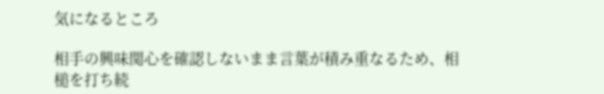気になるところ

相手の興味関心を確認しないまま言葉が積み重なるため、相槌を打ち続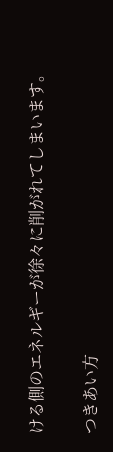ける側のエネルギーが徐々に削がれてしまいます。

つきあい方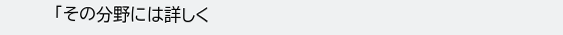「その分野には詳しく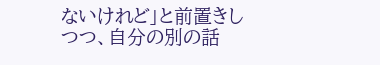ないけれど」と前置きしつつ、自分の別の話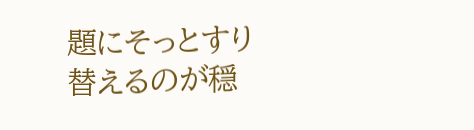題にそっとすり替えるのが穏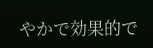やかで効果的で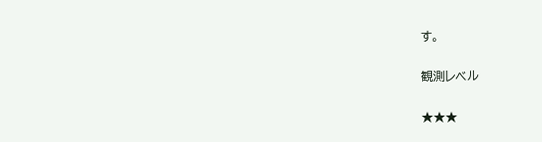す。

観測レベル

★★★